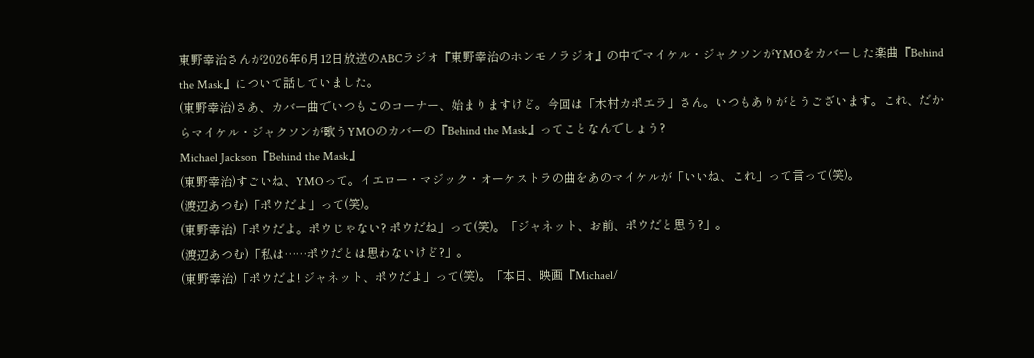東野幸治さんが2026年6月12日放送のABCラジオ『東野幸治のホンモノラジオ』の中でマイケル・ジャクソンがYMOをカバーした楽曲『Behind the Mask』について話していました。
(東野幸治)さあ、カバー曲でいつもこのコーナー、始まりますけど。今回は「木村カポエラ」さん。いつもありがとうございます。これ、だからマイケル・ジャクソンが歌うYMOのカバーの『Behind the Mask』ってことなんでしょう?
Michael Jackson『Behind the Mask』
(東野幸治)すごいね、YMOって。イエロー・マジック・オーケストラの曲をあのマイケルが「いいね、これ」って言って(笑)。
(渡辺あつむ)「ポウだよ」って(笑)。
(東野幸治)「ポウだよ。ポウじゃない? ポウだね」って(笑)。「ジャネット、お前、ポウだと思う?」。
(渡辺あつむ)「私は……ポウだとは思わないけど?」。
(東野幸治)「ポウだよ! ジャネット、ポウだよ」って(笑)。「本日、映画『Michael/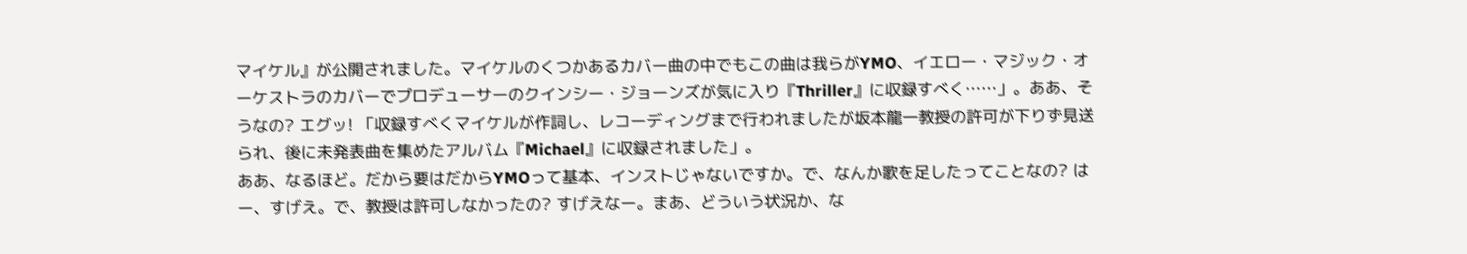マイケル』が公開されました。マイケルのくつかあるカバー曲の中でもこの曲は我らがYMO、イエロー・マジック・オーケストラのカバーでプロデューサーのクインシー・ジョーンズが気に入り『Thriller』に収録すべく……」。ああ、そうなの? エグッ! 「収録すべくマイケルが作詞し、レコーディングまで行われましたが坂本龍一教授の許可が下りず見送られ、後に未発表曲を集めたアルバム『Michael』に収録されました」。
ああ、なるほど。だから要はだからYMOって基本、インストじゃないですか。で、なんか歌を足したってことなの? はー、すげえ。で、教授は許可しなかったの? すげえなー。まあ、どういう状況か、な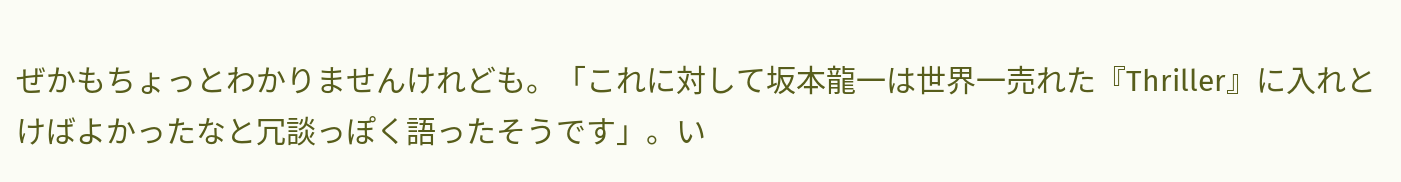ぜかもちょっとわかりませんけれども。「これに対して坂本龍一は世界一売れた『Thriller』に入れとけばよかったなと冗談っぽく語ったそうです」。い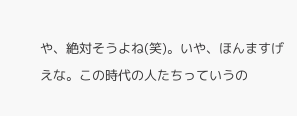や、絶対そうよね(笑)。いや、ほんますげえな。この時代の人たちっていうの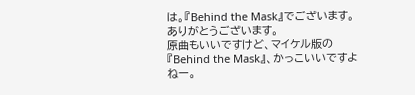は。『Behind the Mask』でございます。ありがとうございます。
原曲もいいですけど、マイケル版の『Behind the Mask』、かっこいいですよねー。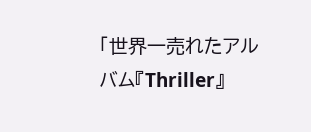「世界一売れたアルバム『Thriller』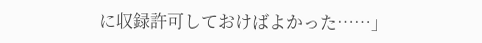に収録許可しておけばよかった……」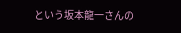という坂本龍一さんの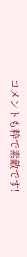コメントも粋で素敵です!